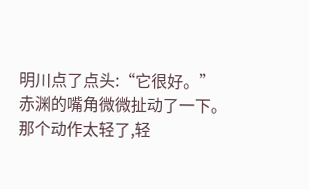明川点了点头:“它很好。”
赤渊的嘴角微微扯动了一下。
那个动作太轻了,轻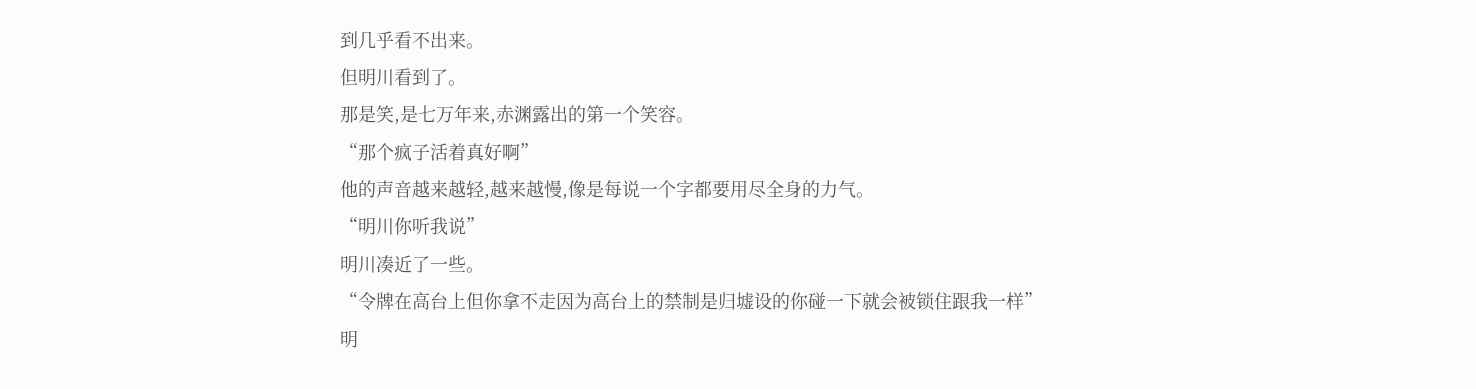到几乎看不出来。
但明川看到了。
那是笑,是七万年来,赤渊露出的第一个笑容。
“那个疯子活着真好啊”
他的声音越来越轻,越来越慢,像是每说一个字都要用尽全身的力气。
“明川你听我说”
明川凑近了一些。
“令牌在高台上但你拿不走因为高台上的禁制是归墟设的你碰一下就会被锁住跟我一样”
明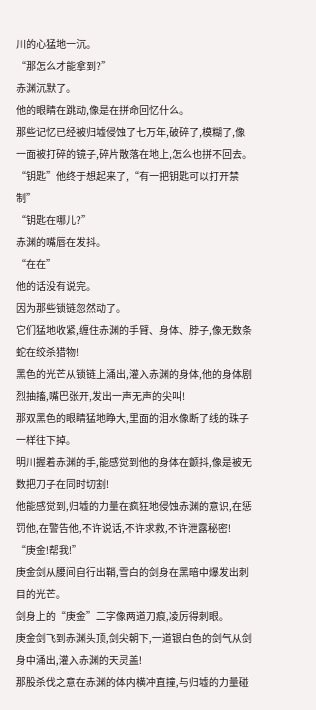川的心猛地一沉。
“那怎么才能拿到?”
赤渊沉默了。
他的眼睛在跳动,像是在拼命回忆什么。
那些记忆已经被归墟侵蚀了七万年,破碎了,模糊了,像一面被打碎的镜子,碎片散落在地上,怎么也拼不回去。
“钥匙”他终于想起来了,“有一把钥匙可以打开禁制”
“钥匙在哪儿?”
赤渊的嘴唇在发抖。
“在在”
他的话没有说完。
因为那些锁链忽然动了。
它们猛地收紧,缠住赤渊的手臂、身体、脖子,像无数条蛇在绞杀猎物!
黑色的光芒从锁链上涌出,灌入赤渊的身体,他的身体剧烈抽搐,嘴巴张开,发出一声无声的尖叫!
那双黑色的眼睛猛地睁大,里面的泪水像断了线的珠子一样往下掉。
明川握着赤渊的手,能感觉到他的身体在颤抖,像是被无数把刀子在同时切割!
他能感觉到,归墟的力量在疯狂地侵蚀赤渊的意识,在惩罚他,在警告他,不许说话,不许求救,不许泄露秘密!
“庚金!帮我!”
庚金剑从腰间自行出鞘,雪白的剑身在黑暗中爆发出刺目的光芒。
剑身上的“庚金”二字像两道刀痕,凌厉得刺眼。
庚金剑飞到赤渊头顶,剑尖朝下,一道银白色的剑气从剑身中涌出,灌入赤渊的天灵盖!
那股杀伐之意在赤渊的体内横冲直撞,与归墟的力量碰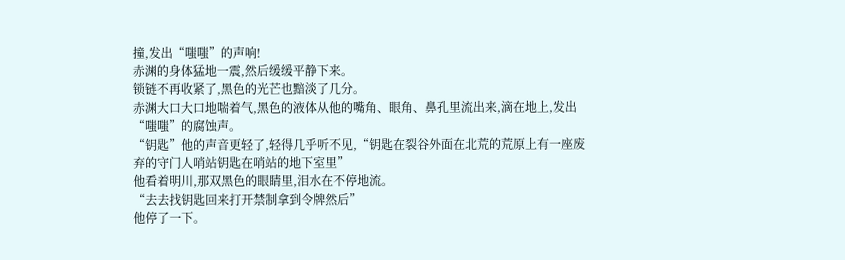撞,发出“嗤嗤”的声响!
赤渊的身体猛地一震,然后缓缓平静下来。
锁链不再收紧了,黑色的光芒也黯淡了几分。
赤渊大口大口地喘着气,黑色的液体从他的嘴角、眼角、鼻孔里流出来,滴在地上,发出“嗤嗤”的腐蚀声。
“钥匙”他的声音更轻了,轻得几乎听不见,“钥匙在裂谷外面在北荒的荒原上有一座废弃的守门人哨站钥匙在哨站的地下室里”
他看着明川,那双黑色的眼睛里,泪水在不停地流。
“去去找钥匙回来打开禁制拿到令牌然后”
他停了一下。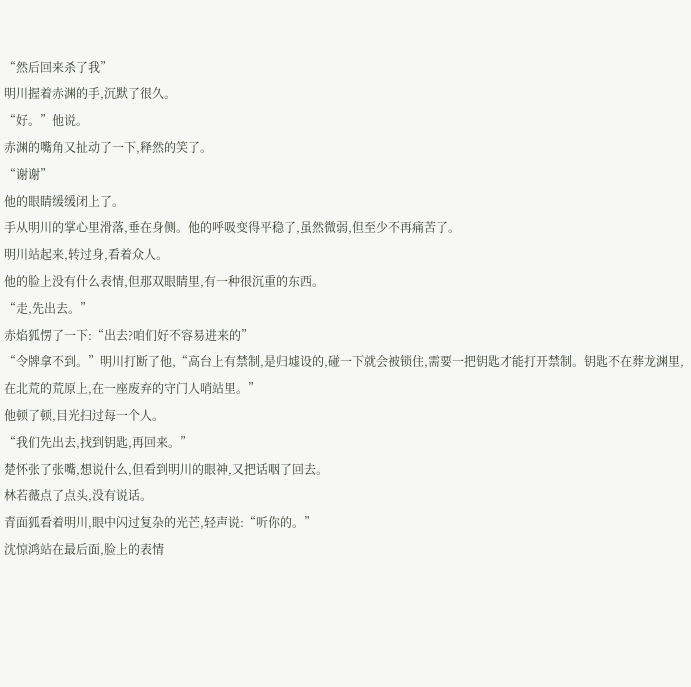“然后回来杀了我”
明川握着赤渊的手,沉默了很久。
“好。”他说。
赤渊的嘴角又扯动了一下,释然的笑了。
“谢谢”
他的眼睛缓缓闭上了。
手从明川的掌心里滑落,垂在身侧。他的呼吸变得平稳了,虽然微弱,但至少不再痛苦了。
明川站起来,转过身,看着众人。
他的脸上没有什么表情,但那双眼睛里,有一种很沉重的东西。
“走,先出去。”
赤焰狐愣了一下:“出去?咱们好不容易进来的”
“令牌拿不到。”明川打断了他,“高台上有禁制,是归墟设的,碰一下就会被锁住,需要一把钥匙才能打开禁制。钥匙不在葬龙渊里,在北荒的荒原上,在一座废弃的守门人哨站里。”
他顿了顿,目光扫过每一个人。
“我们先出去,找到钥匙,再回来。”
楚怀张了张嘴,想说什么,但看到明川的眼神,又把话咽了回去。
林若薇点了点头,没有说话。
青面狐看着明川,眼中闪过复杂的光芒,轻声说:“听你的。”
沈惊鸿站在最后面,脸上的表情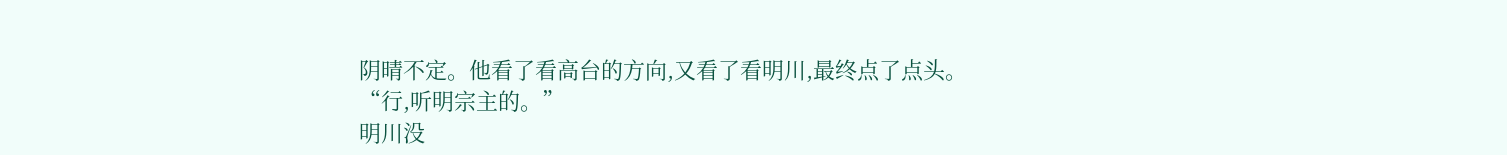阴晴不定。他看了看高台的方向,又看了看明川,最终点了点头。
“行,听明宗主的。”
明川没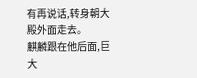有再说话,转身朝大殿外面走去。
麒麟跟在他后面,巨大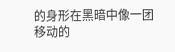的身形在黑暗中像一团移动的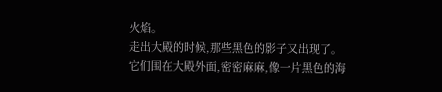火焰。
走出大殿的时候,那些黑色的影子又出现了。
它们围在大殿外面,密密麻麻,像一片黑色的海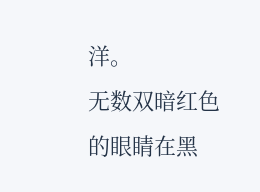洋。
无数双暗红色的眼睛在黑